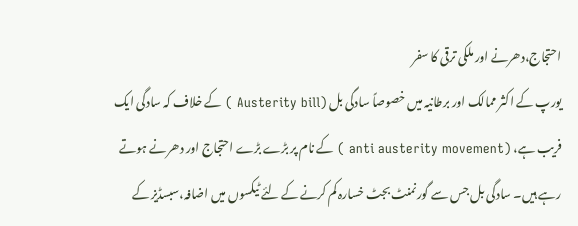احتجاج،دھرنے اور ملکی ترقی کا سفر
یورپ کے اکثر ممالک اور برطانیہ میں خصوصاً سادگی بل (Austerity bill ) کے خلاف کہ سادگی ایک فریب ہے، (anti austerity movement ) کے نام پر بڑے بڑے احتجاج اور دھرنے ہوتے رہے ہیں۔ سادگی بل جس سے گورنمنٹ بجٹ خسارہ کم کرنے کے لئے ٹیکسوں میں اضافہ،سبسڈیز کے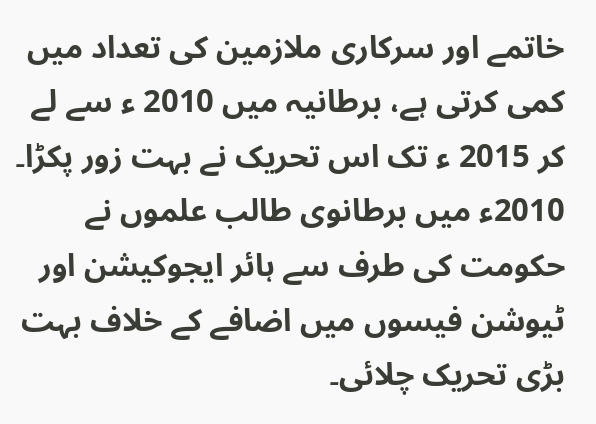خاتمے اور سرکاری ملازمین کی تعداد میں کمی کرتی ہے، برطانیہ میں 2010 ء سے لے کر 2015 ء تک اس تحریک نے بہت زور پکڑا۔ 2010ء میں برطانوی طالب علموں نے حکومت کی طرف سے ہائر ایجوکیشن اور ٹیوشن فیسوں میں اضافے کے خلاف بہت بڑی تحریک چلائی۔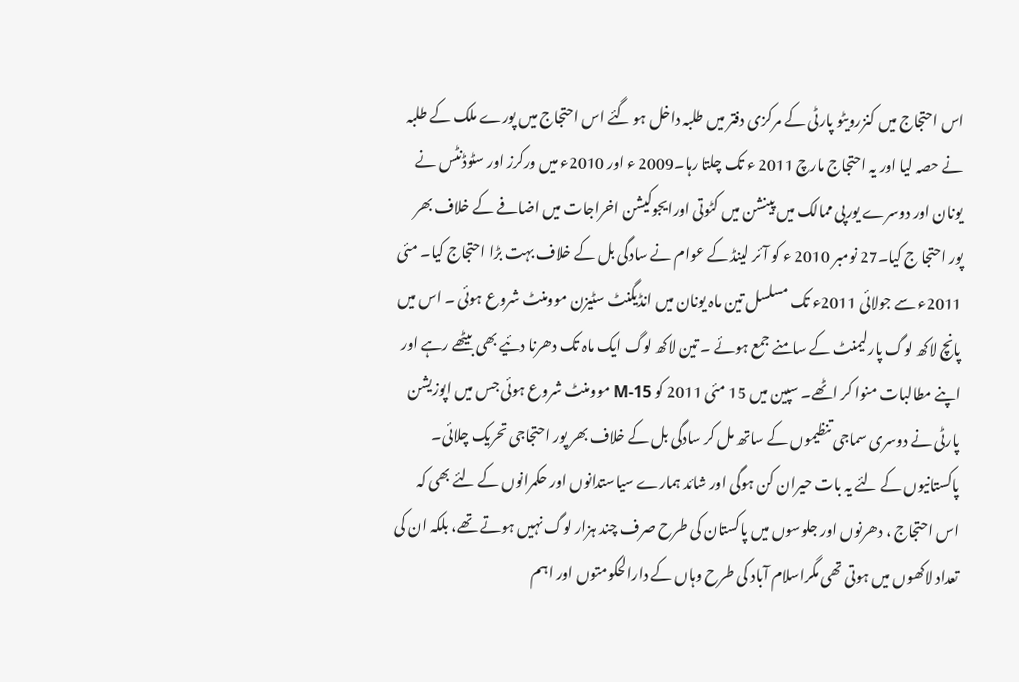اس احتجاج میں کنزرویٹو پارٹی کے مرکزی دفتر میں طلبہ داخل ہو گئے اس احتجاج میں پورے ملک کے طلبہ نے حصہ لیا اور یہ احتجاج مارچ 2011 ء تک چلتا رہا۔2009 ء اور 2010ء میں ورکرز اور سٹوڈنٹس نے یونان اور دوسرے یورپی ممالک میں پینشن میں کٹوتی اورایجوکیشن اخراجات میں اضافے کے خلاف بھر پور احتجا ج کیا۔27 نومبر 2010 ء کو آئر لینڈ کے عوام نے سادگی بل کے خلاف بہت بڑا احتجاج کیا۔ مئی 2011ء سے جولائی 2011ء تک مسلسل تین ماہ یونان میں انڈیگنٹ سٹیزن موومنٹ شروع ہوئی ۔ اس میں پانچ لاکھ لوگ پارلیمنٹ کے سامنے جمع ہوئے ۔ تین لاکھ لوگ ایک ماہ تک دھرنا دئیے بھی بیٹھے رہے اور اپنے مطالبات منوا کر اٹھے۔ سپین میں 15 مئی 2011 کو M-15 موومنٹ شروع ہوئی جس میں اپوزیشن پارٹی نے دوسری سماجی تنظیموں کے ساتھ مل کر سادگی بل کے خلاف بھر پور احتجاجی تحریک چلائی۔
پاکستانیوں کے لئے یہ بات حیران کن ہوگی اور شائد ہمارے سیاستدانوں اور حکمرانوں کے لئے بھی کہ اس احتجاج ، دھرنوں اور جلوسوں میں پاکستان کی طرح صرف چند ہزار لوگ نہیں ہوتے تھے، بلکہ ان کی تعداد لاکھوں میں ہوتی تھی مگراسلام آباد کی طرح وہاں کے دارالحکومتوں اور اہم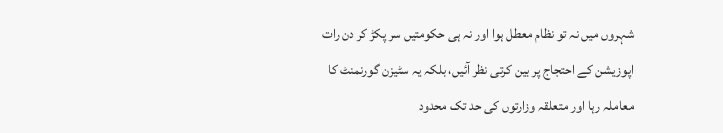شہروں میں نہ تو نظام معطل ہوا اور نہ ہی حکومتیں سر پکڑ کر دن رات اپوزیشن کے احتجاج پر بین کرتی نظر آئیں، بلکہ یہ سٹیزن گورنمنٹ کا معاملہ رہا اور متعلقہ وزارتوں کی حد تک محدود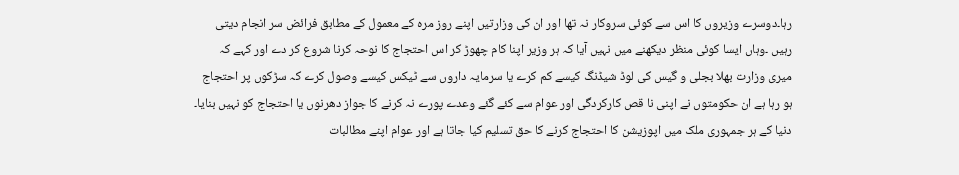رہا۔دوسرے وزیروں کا اس سے کوئی سروکار نہ تھا اور ان کی وزارتیں اپنے روز مرہ کے معمول کے مطابق فرائض سر انجام دیتی رہیں ۔وہاں ایسا کوئی منظر دیکھنے میں نہیں آیا کہ ہر وزیر اپنا کام چھوڑ کر اس احتجاج کا نوحہ کرنا شروع کر دے اور کہے کہ میری وزارت بھلا بجلی و گیس کی لوڈ شیڈنگ کیسے کم کرے یا سرمایہ داروں سے ٹیکس کیسے وصول کرے کہ سڑکوں پر احتجاج ہو رہا ہے ان حکومتوں نے اپنی نا قص کارکردگی اور عوام سے کئے گئے وعدے پورے نہ کرنے کا جواز دھرنوں یا احتجاج کو نہیں بنایا۔
دنیا کے ہر جمہوری ملک میں اپوزیشن کا احتجاج کرنے کا حق تسلیم کیا جاتا ہے اور عوام اپنے مطالبات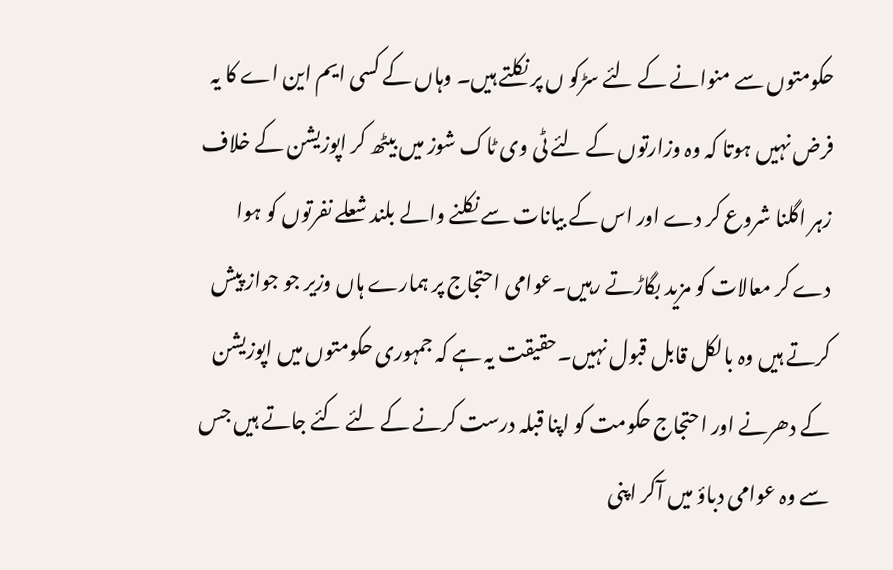حکومتوں سے منوانے کے لئے سڑکو ں پر نکلتے ہیں۔ وہاں کے کسی ایم این اے کا یہ فرض نہیں ہوتا کہ وہ وزارتوں کے لئے ٹی وی ٹاک شوز میں بیٹھ کر اپوزیشن کے خلاف زہر اگلنا شروع کر دے اور اس کے بیانات سے نکلنے والے بلند شعلے نفرتوں کو ہوا دے کر معالات کو مزید بگاڑتے رہیں۔عوامی احتجاج پر ہمارے ہاں وزیر جو جواز پیش کرتے ہیں وہ بالکل قابل قبول نہیں۔حقیقت یہ ہے کہ جمہوری حکومتوں میں اپوزیشن کے دھرنے اور احتجاج حکومت کو اپنا قبلہ درست کرنے کے لئے کئے جاتے ہیں جس سے وہ عوامی دباؤ میں آکر اپنی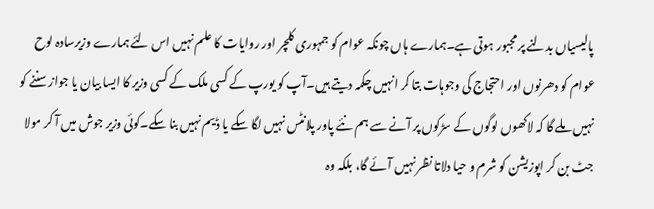پالیسیاں بدلنے پر مجبور ہوتی ہے۔ہمارے ہاں چونکہ عوام کو جمہوری کلچر اور روایات کا علم نہیں اس لئے ہمارے وزیرسادہ لوح عوام کو دھرنوں اور احتجاج کی وجوہات بتا کر انہیں چکمہ دیتے ہیں۔آپ کو یورپ کے کسی ملک کے کسی وزیر کا ایسا بیان یا جواز سننے کو نہیں ملے گا کہ لاکھوں لوگوں کے سڑکوں پر آنے سے ہم نئے پاور پلانٹس نہیں لگا سکے یا ڈیم نہیں بنا سکے۔کوئی وزیر جوش میں آ کر مولا جٹ بن کر اپوزیشن کو شرم و حیا دلاتا نظر نہیں آئے گا، بلکہ وہ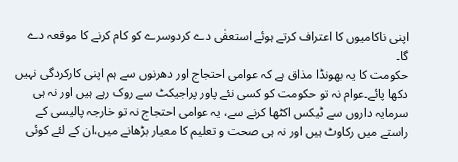اپنی ناکامیوں کا اعتراف کرتے ہوئے استعفٰی دے کردوسرے کو کام کرنے کا موقعہ دے گا۔
حکومت کا یہ بھونڈا مذاق ہے کہ عوامی احتجاج اور دھرنوں سے ہم اپنی کارکردگی نہیں دکھا پائے۔عوام نہ تو حکومت کو کسی نئے پاور پراجیکٹ سے روک رہے ہیں اور نہ ہی سرمایہ داروں سے ٹیکس اکٹھا کرنے سے، یہ عوامی احتجاج نہ تو خارجہ پالیسی کے راستے میں رکاوٹ ہیں اور نہ ہی صحت و تعلیم کا معیار بڑھانے میں،ان کے لئے کوئی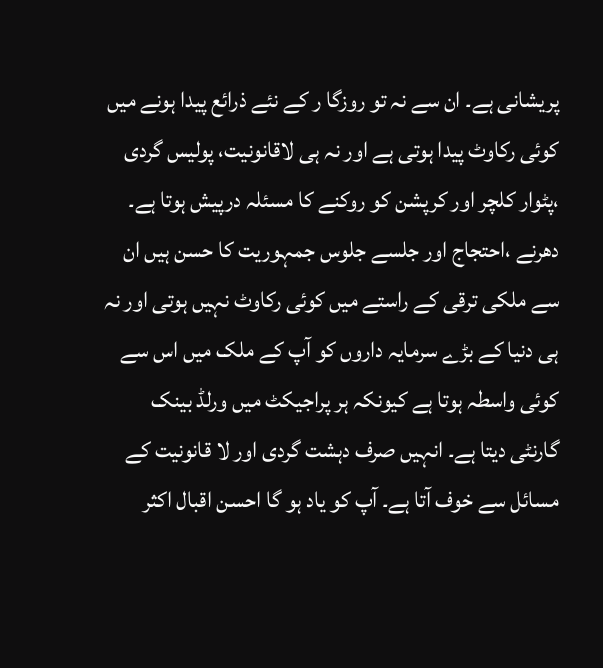پریشانی ہے۔ ان سے نہ تو روزگا ر کے نئے ذرائع پیدا ہونے میں کوئی رکاوٹ پیدا ہوتی ہے اور نہ ہی لاقانونیت، پولیس گردی ،پٹوار کلچر اور کرپشن کو روکنے کا مسئلہ درپیش ہوتا ہے۔
دھرنے ،احتجاج اور جلسے جلوس جمہوریت کا حسن ہیں ان سے ملکی ترقی کے راستے میں کوئی رکاوٹ نہیں ہوتی اور نہ ہی دنیا کے بڑے سرمایہ داروں کو آپ کے ملک میں اس سے کوئی واسطہ ہوتا ہے کیونکہ ہر پراجیکٹ میں ورلڈ بینک گارنٹی دیتا ہے۔ انہیں صرف دہشت گردی اور لا قانونیت کے مسائل سے خوف آتا ہے۔ آپ کو یاد ہو گا احسن اقبال اکثر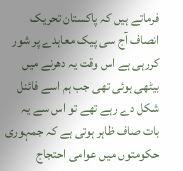فرماتے ہیں کہ پاکستان تحریک انصاف آج سی پیک معاہدے پر شور کررہی ہے اس وقت یہ دھرنے میں بیٹھی ہوئی تھی جب ہم اسے فائنل شکل دے رہے تھے تو اس سے یہ بات صاف ظاہر ہوتی ہے کہ جمہوری حکومتوں میں عوامی احتجاج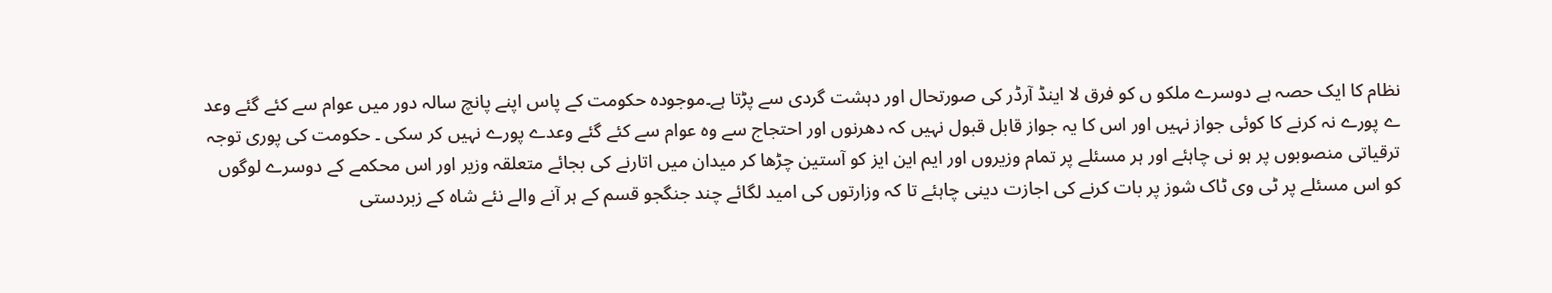نظام کا ایک حصہ ہے دوسرے ملکو ں کو فرق لا اینڈ آرڈر کی صورتحال اور دہشت گردی سے پڑتا ہے۔موجودہ حکومت کے پاس اپنے پانچ سالہ دور میں عوام سے کئے گئے وعد ے پورے نہ کرنے کا کوئی جواز نہیں اور اس کا یہ جواز قابل قبول نہیں کہ دھرنوں اور احتجاج سے وہ عوام سے کئے گئے وعدے پورے نہیں کر سکی ۔ حکومت کی پوری توجہ ترقیاتی منصوبوں پر ہو نی چاہئے اور ہر مسئلے پر تمام وزیروں اور ایم این ایز کو آستین چڑھا کر میدان میں اتارنے کی بجائے متعلقہ وزیر اور اس محکمے کے دوسرے لوگوں کو اس مسئلے پر ٹی وی ٹاک شوز پر بات کرنے کی اجازت دینی چاہئے تا کہ وزارتوں کی امید لگائے چند جنگجو قسم کے ہر آنے والے نئے شاہ کے زبردستی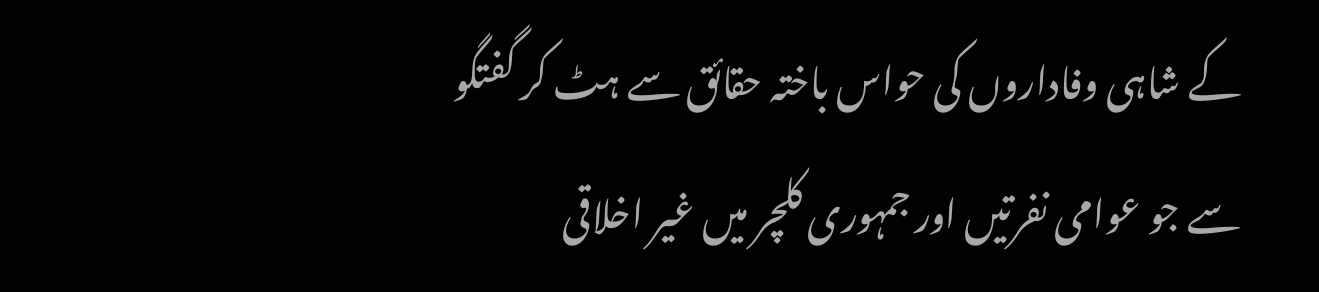کے شاہی وفاداروں کی حواس باختہ حقائق سے ہٹ کر گفتگو سے جو عوامی نفرتیں اور جمہوری کلچر میں غیر اخلاقی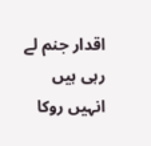اقدار جنم لے رہی ہیں انہیں روکا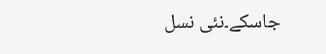جاسکے۔نئی نسل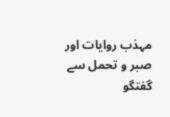مہذب روایات اور صبر و تحمل سے گفتگو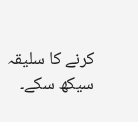کرنے کا سلیقہ سیکھ سکے۔